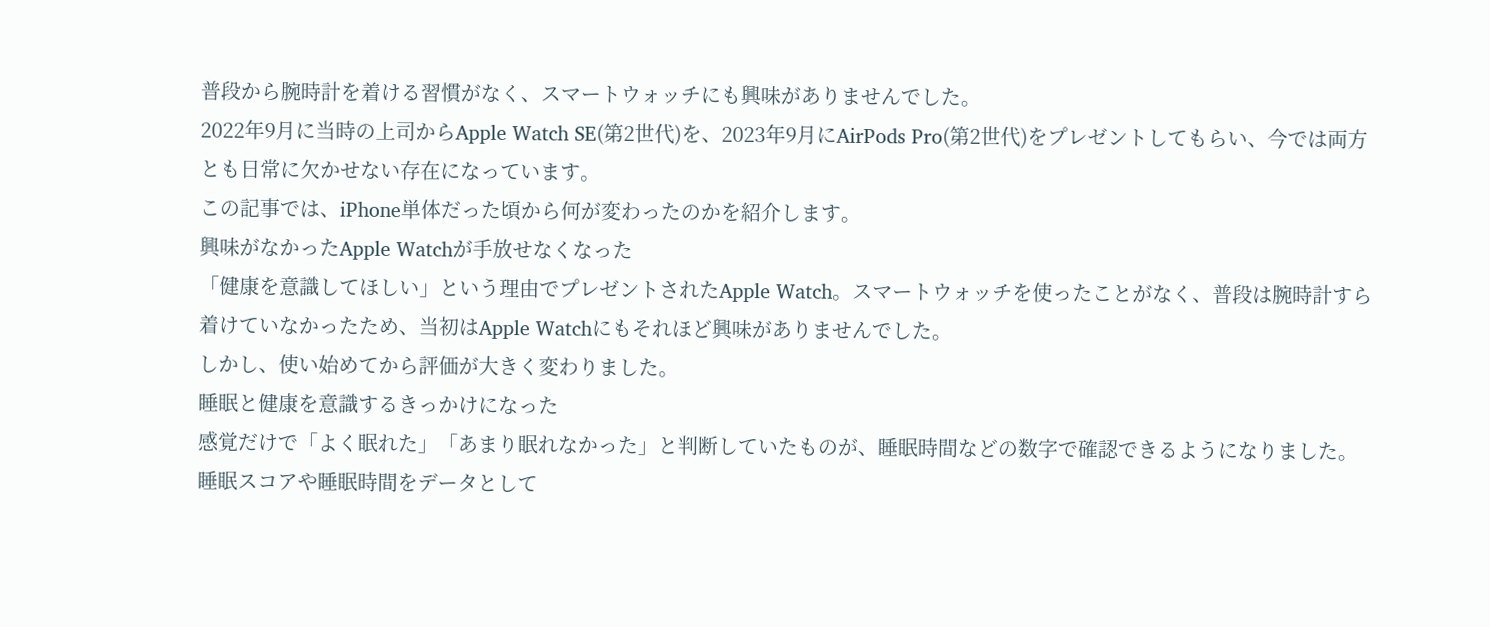普段から腕時計を着ける習慣がなく、スマートウォッチにも興味がありませんでした。
2022年9月に当時の上司からApple Watch SE(第2世代)を、2023年9月にAirPods Pro(第2世代)をプレゼントしてもらい、今では両方とも日常に欠かせない存在になっています。
この記事では、iPhone単体だった頃から何が変わったのかを紹介します。
興味がなかったApple Watchが手放せなくなった
「健康を意識してほしい」という理由でプレゼントされたApple Watch。スマートウォッチを使ったことがなく、普段は腕時計すら着けていなかったため、当初はApple Watchにもそれほど興味がありませんでした。
しかし、使い始めてから評価が大きく変わりました。
睡眠と健康を意識するきっかけになった
感覚だけで「よく眠れた」「あまり眠れなかった」と判断していたものが、睡眠時間などの数字で確認できるようになりました。睡眠スコアや睡眠時間をデータとして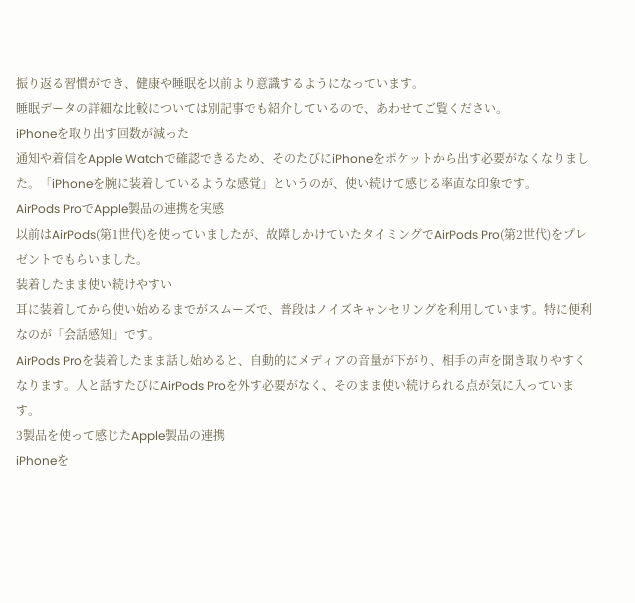振り返る習慣ができ、健康や睡眠を以前より意識するようになっています。
睡眠データの詳細な比較については別記事でも紹介しているので、あわせてご覧ください。
iPhoneを取り出す回数が減った
通知や着信をApple Watchで確認できるため、そのたびにiPhoneをポケットから出す必要がなくなりました。「iPhoneを腕に装着しているような感覚」というのが、使い続けて感じる率直な印象です。
AirPods ProでApple製品の連携を実感
以前はAirPods(第1世代)を使っていましたが、故障しかけていたタイミングでAirPods Pro(第2世代)をプレゼントでもらいました。
装着したまま使い続けやすい
耳に装着してから使い始めるまでがスムーズで、普段はノイズキャンセリングを利用しています。特に便利なのが「会話感知」です。
AirPods Proを装着したまま話し始めると、自動的にメディアの音量が下がり、相手の声を聞き取りやすくなります。人と話すたびにAirPods Proを外す必要がなく、そのまま使い続けられる点が気に入っています。
3製品を使って感じたApple製品の連携
iPhoneを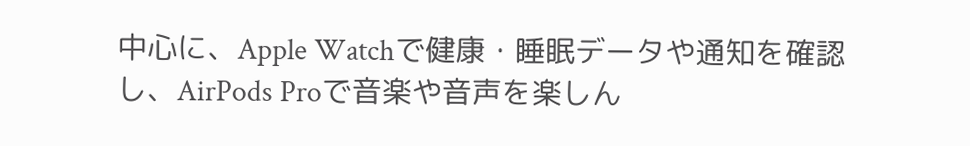中心に、Apple Watchで健康・睡眠データや通知を確認し、AirPods Proで音楽や音声を楽しん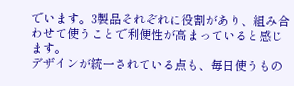でいます。3製品それぞれに役割があり、組み合わせて使うことで利便性が高まっていると感じます。
デザインが統一されている点も、毎日使うもの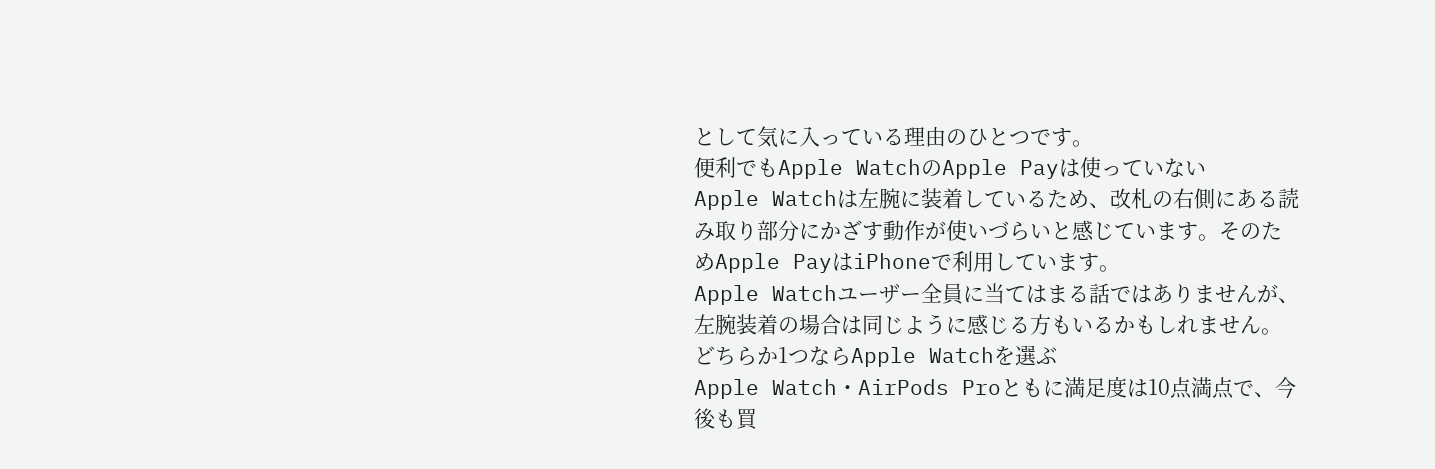として気に入っている理由のひとつです。
便利でもApple WatchのApple Payは使っていない
Apple Watchは左腕に装着しているため、改札の右側にある読み取り部分にかざす動作が使いづらいと感じています。そのためApple PayはiPhoneで利用しています。
Apple Watchユーザー全員に当てはまる話ではありませんが、左腕装着の場合は同じように感じる方もいるかもしれません。
どちらか1つならApple Watchを選ぶ
Apple Watch・AirPods Proともに満足度は10点満点で、今後も買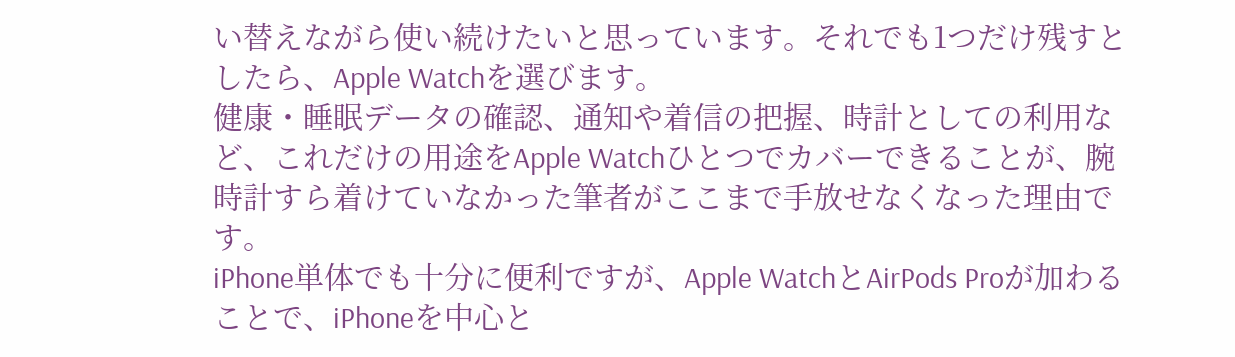い替えながら使い続けたいと思っています。それでも1つだけ残すとしたら、Apple Watchを選びます。
健康・睡眠データの確認、通知や着信の把握、時計としての利用など、これだけの用途をApple Watchひとつでカバーできることが、腕時計すら着けていなかった筆者がここまで手放せなくなった理由です。
iPhone単体でも十分に便利ですが、Apple WatchとAirPods Proが加わることで、iPhoneを中心と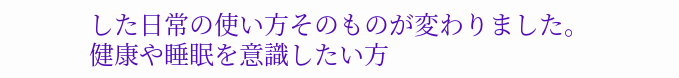した日常の使い方そのものが変わりました。
健康や睡眠を意識したい方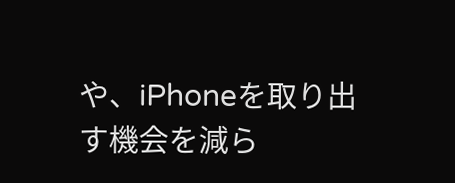や、iPhoneを取り出す機会を減ら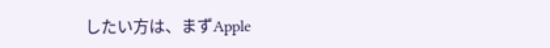したい方は、まずApple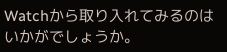Watchから取り入れてみるのはいかがでしょうか。